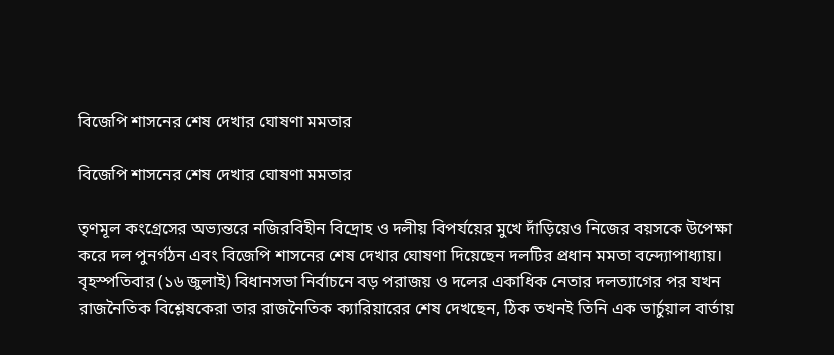বিজেপি শাসনের শেষ দেখার ঘোষণা মমতার

বিজেপি শাসনের শেষ দেখার ঘোষণা মমতার

তৃণমূল কংগ্রেসের অভ্যন্তরে নজিরবিহীন বিদ্রোহ ও দলীয় বিপর্যয়ের মুখে দাঁড়িয়েও নিজের বয়সকে উপেক্ষা করে দল পুনর্গঠন এবং বিজেপি শাসনের শেষ দেখার ঘোষণা দিয়েছেন দলটির প্রধান মমতা বন্দ্যোপাধ্যায়। বৃহস্পতিবার (১৬ জুলাই) বিধানসভা নির্বাচনে বড় পরাজয় ও দলের একাধিক নেতার দলত্যাগের পর যখন রাজনৈতিক বিশ্লেষকেরা তার রাজনৈতিক ক্যারিয়ারের শেষ দেখছেন, ঠিক তখনই তিনি এক ভার্চুয়াল বার্তায়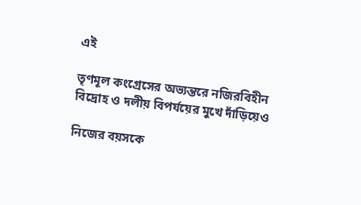এই

তৃণমূল কংগ্রেসের অভ্যন্তরে নজিরবিহীন বিদ্রোহ ও দলীয় বিপর্যয়ের মুখে দাঁড়িয়েও

নিজের বয়সকে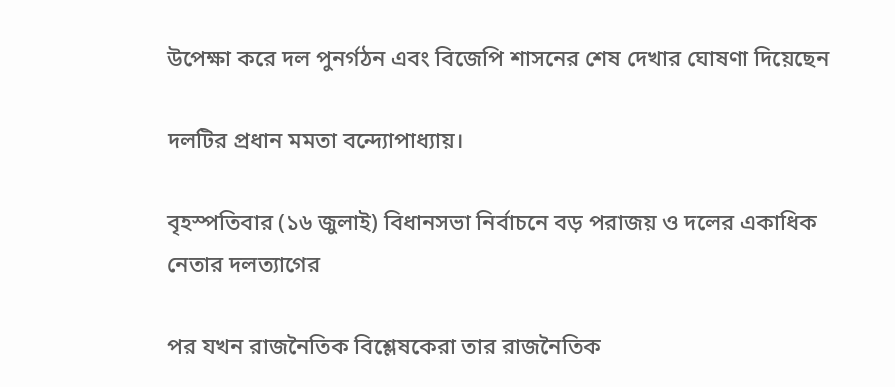উপেক্ষা করে দল পুনর্গঠন এবং বিজেপি শাসনের শেষ দেখার ঘোষণা দিয়েছেন

দলটির প্রধান মমতা বন্দ্যোপাধ্যায়।

বৃহস্পতিবার (১৬ জুলাই) বিধানসভা নির্বাচনে বড় পরাজয় ও দলের একাধিক নেতার দলত্যাগের

পর যখন রাজনৈতিক বিশ্লেষকেরা তার রাজনৈতিক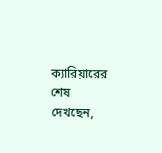ক্যারিয়ারের শেষ দেখছেন,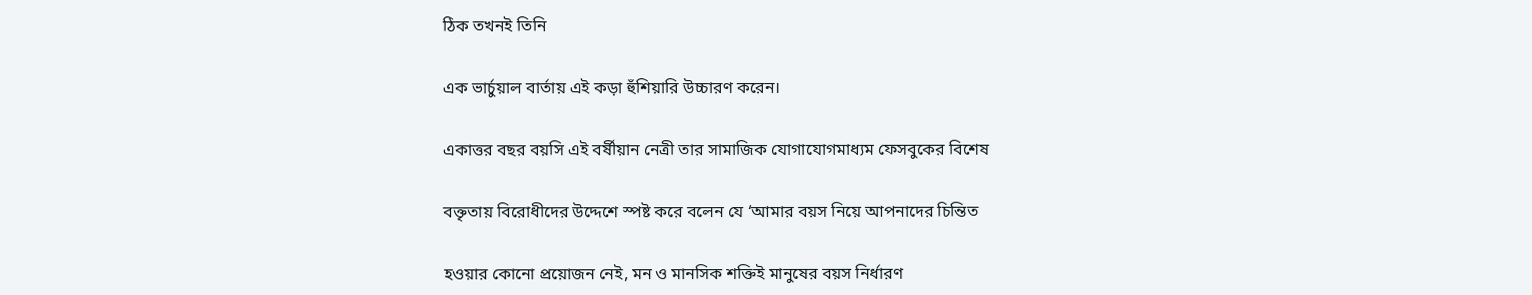ঠিক তখনই তিনি

এক ভার্চুয়াল বার্তায় এই কড়া হুঁশিয়ারি উচ্চারণ করেন।

একাত্তর বছর বয়সি এই বর্ষীয়ান নেত্রী তার সামাজিক যোগাযোগমাধ্যম ফেসবুকের বিশেষ

বক্তৃতায় বিরোধীদের উদ্দেশে স্পষ্ট করে বলেন যে ‘আমার বয়স নিয়ে আপনাদের চিন্তিত

হওয়ার কোনো প্রয়োজন নেই, মন ও মানসিক শক্তিই মানুষের বয়স নির্ধারণ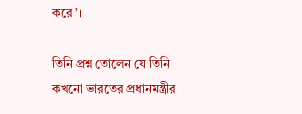করে’।

তিনি প্রশ্ন তোলেন যে তিনি কখনো ভারতের প্রধানমন্ত্রীর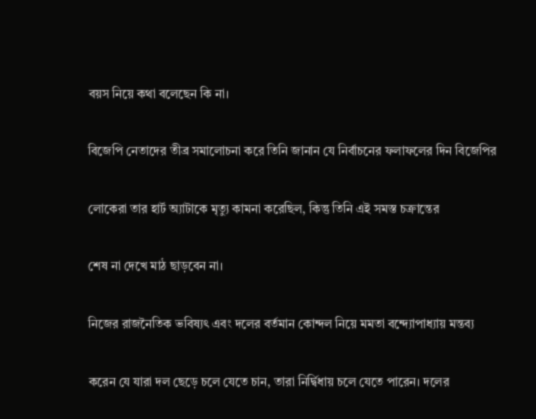বয়স নিয়ে কথা বলেছেন কি না।

বিজেপি নেতাদের তীব্র সমালোচনা করে তিনি জানান যে নির্বাচনের ফলাফলের দিন বিজেপির

লোকেরা তার হার্ট অ্যাটাকে মৃত্যু কামনা করেছিল, কিন্তু তিনি এই সমস্ত চক্রান্তের

শেষ না দেখে মাঠ ছাড়বেন না।

নিজের রাজনৈতিক ভবিষ্যৎ এবং দলের বর্তমান কোন্দল নিয়ে মমতা বন্দ্যোপাধ্যায় মন্তব্য

করেন যে যারা দল ছেড়ে চলে যেতে চান, তারা নির্দ্বিধায় চলে যেতে পারেন। দলের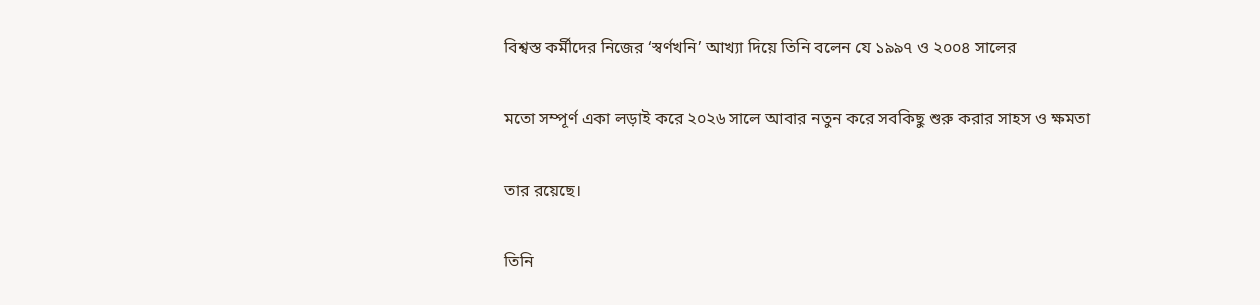বিশ্বস্ত কর্মীদের নিজের ‘স্বর্ণখনি’ আখ্যা দিয়ে তিনি বলেন যে ১৯৯৭ ও ২০০৪ সালের

মতো সম্পূর্ণ একা লড়াই করে ২০২৬ সালে আবার নতুন করে সবকিছু শুরু করার সাহস ও ক্ষমতা

তার রয়েছে।

তিনি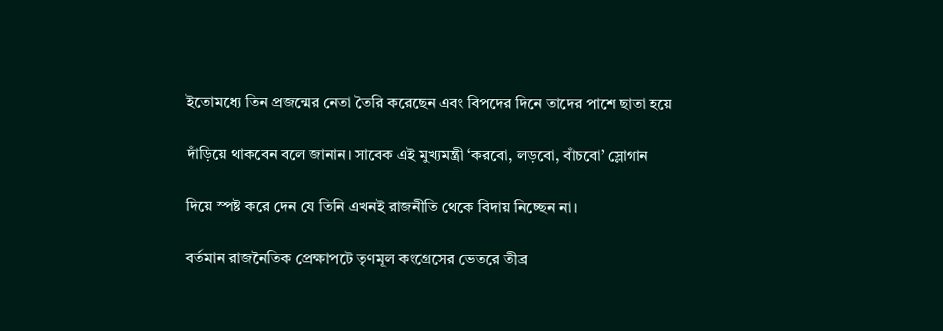ইতোমধ্যে তিন প্রজন্মের নেতা তৈরি করেছেন এবং বিপদের দিনে তাদের পাশে ছাতা হয়ে

দাঁড়িয়ে থাকবেন বলে জানান। সাবেক এই মুখ্যমন্ত্রী ‘করবো, লড়বো, বাঁচবো’ স্লোগান

দিয়ে স্পষ্ট করে দেন যে তিনি এখনই রাজনীতি থেকে বিদায় নিচ্ছেন না।

বর্তমান রাজনৈতিক প্রেক্ষাপটে তৃণমূল কংগ্রেসের ভেতরে তীব্র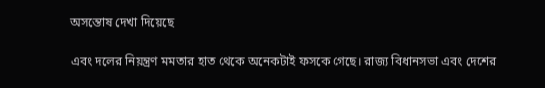অসন্তোষ দেখা দিয়েছে

এবং দলের নিয়ন্ত্রণ মমতার হাত থেকে অনেকটাই ফসকে গেছে। রাজ্য বিধানসভা এবং দেশের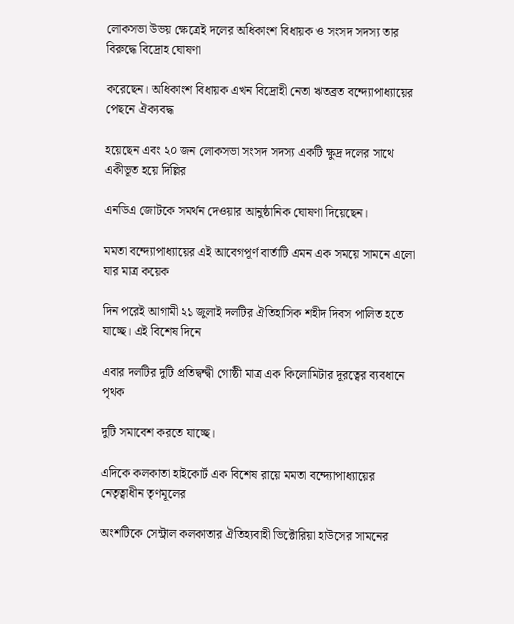লোকসভা উভয় ক্ষেত্রেই দলের অধিকাংশ বিধায়ক ও সংসদ সদস্য তার বিরুদ্ধে বিদ্রোহ ঘোষণা

করেছেন। অধিকাংশ বিধায়ক এখন বিদ্রোহী নেতা ঋতব্রত বন্দ্যোপাধ্যায়ের পেছনে ঐক্যবদ্ধ

হয়েছেন এবং ২০ জন লোকসভা সংসদ সদস্য একটি ক্ষুদ্র দলের সাথে একীভূত হয়ে দিল্লির

এনডিএ জোটকে সমর্থন দেওয়ার আনুষ্ঠানিক ঘোষণা দিয়েছেন।

মমতা বন্দ্যোপাধ্যায়ের এই আবেগপূর্ণ বার্তাটি এমন এক সময়ে সামনে এলো যার মাত্র কয়েক

দিন পরেই আগামী ২১ জুলাই দলটির ঐতিহাসিক শহীদ দিবস পালিত হতে যাচ্ছে। এই বিশেষ দিনে

এবার দলটির দুটি প্রতিদ্বন্দ্বী গোষ্ঠী মাত্র এক কিলোমিটার দূরত্বের ব্যবধানে পৃথক

দুটি সমাবেশ করতে যাচ্ছে।

এদিকে কলকাতা হাইকোর্ট এক বিশেষ রায়ে মমতা বন্দ্যোপাধ্যায়ের নেতৃত্বাধীন তৃণমূলের

অংশটিকে সেন্ট্রাল কলকাতার ঐতিহ্যবাহী ভিক্টোরিয়া হাউসের সামনের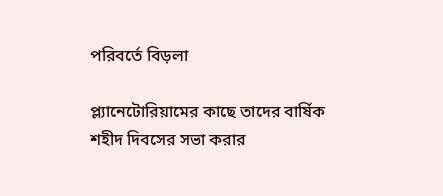পরিবর্তে বিড়লা

প্ল্যানেটোরিয়ামের কাছে তাদের বার্ষিক শহীদ দিবসের সভা করার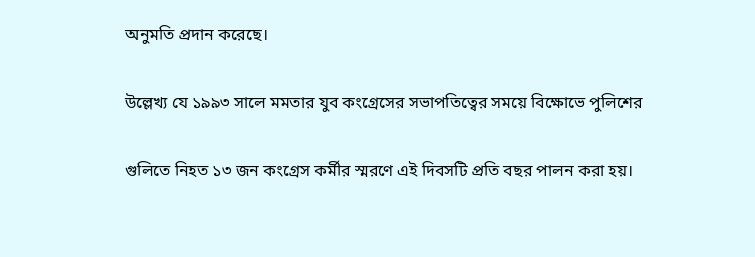অনুমতি প্রদান করেছে।

উল্লেখ্য যে ১৯৯৩ সালে মমতার যুব কংগ্রেসের সভাপতিত্বের সময়ে বিক্ষোভে পুলিশের

গুলিতে নিহত ১৩ জন কংগ্রেস কর্মীর স্মরণে এই দিবসটি প্রতি বছর পালন করা হয়।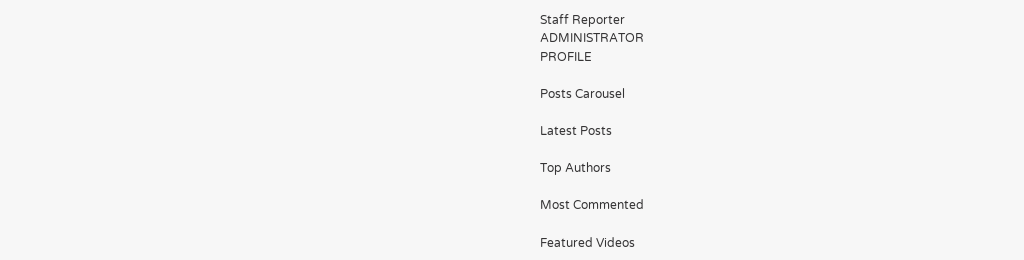Staff Reporter
ADMINISTRATOR
PROFILE

Posts Carousel

Latest Posts

Top Authors

Most Commented

Featured Videos